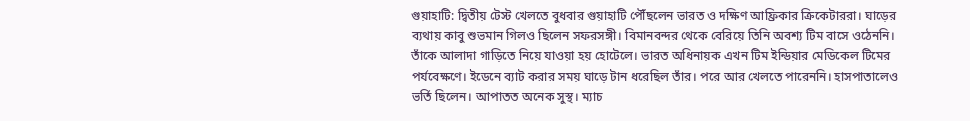গুয়াহাটি: দ্বিতীয় টেস্ট খেলতে বুধবার গুয়াহাটি পৌঁছলেন ভারত ও দক্ষিণ আফ্রিকার ক্রিকেটাররা। ঘাড়ের ব্যথায় কাবু শুভমান গিলও ছিলেন সফরসঙ্গী। বিমানবন্দর থেকে বেরিয়ে তিনি অবশ্য টিম বাসে ওঠেননি। তাঁকে আলাদা গাড়িতে নিয়ে যাওয়া হয় হোটেলে। ভারত অধিনায়ক এখন টিম ইন্ডিয়ার মেডিকেল টিমের পর্যবেক্ষণে। ইডেনে ব্যাট করার সময় ঘাড়ে টান ধরেছিল তাঁর। পরে আর খেলতে পারেননি। হাসপাতালেও ভর্তি ছিলেন। আপাতত অনেক সুস্থ। ম্যাচ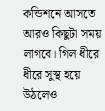কন্ডিশনে আসতে আরও কিছুটা সময় লাগবে। গিল ধীরে ধীরে সুস্থ হয়ে উঠলেও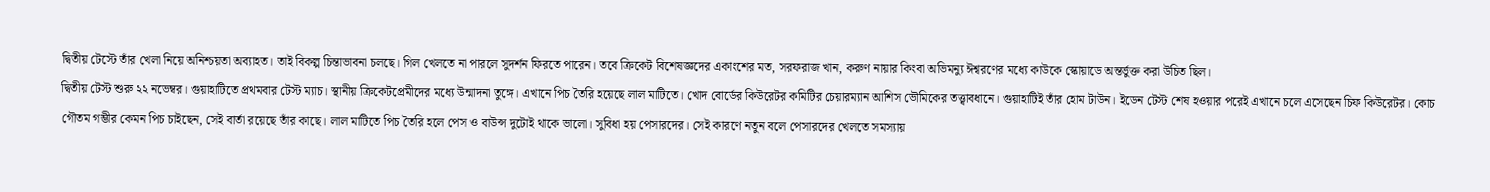দ্বিতীয় টেস্টে তাঁর খেলা নিয়ে অনিশ্চয়তা অব্যাহত। তাই বিকল্প চিন্তাভাবনা চলছে। গিল খেলতে না পারলে সুদর্শন ফিরতে পারেন। তবে ক্রিকেট বিশেষজ্ঞদের একাংশের মত, সরফরাজ খান, করুণ নায়ার কিংবা অভিমন্যু ঈশ্বরণের মধ্যে কাউকে স্কোয়াডে অন্তর্ভুক্ত করা উচিত ছিল।
দ্বিতীয় টেস্ট শুরু ২২ নভেম্বর। গুয়াহাটিতে প্রথমবার টেস্ট ম্যাচ। স্থানীয় ক্রিকেটপ্রেমীদের মধ্যে উন্মাদনা তুঙ্গে। এখানে পিচ তৈরি হয়েছে লাল মাটিতে। খোদ বোর্ডের কিউরেটর কমিটির চেয়ারম্যান আশিস ভৌমিকের তত্ত্বাবধানে। গুয়াহাটিই তাঁর হোম টাউন। ইডেন টেস্ট শেষ হওয়ার পরেই এখানে চলে এসেছেন চিফ কিউরেটর। কোচ গৌতম গম্ভীর কেমন পিচ চাইছেন, সেই বার্তা রয়েছে তাঁর কাছে। লাল মাটিতে পিচ তৈরি হলে পেস ও বাউন্স দুটোই থাকে ভালো। সুবিধা হয় পেসারদের। সেই কারণে নতুন বলে পেসারদের খেলতে সমস্যায়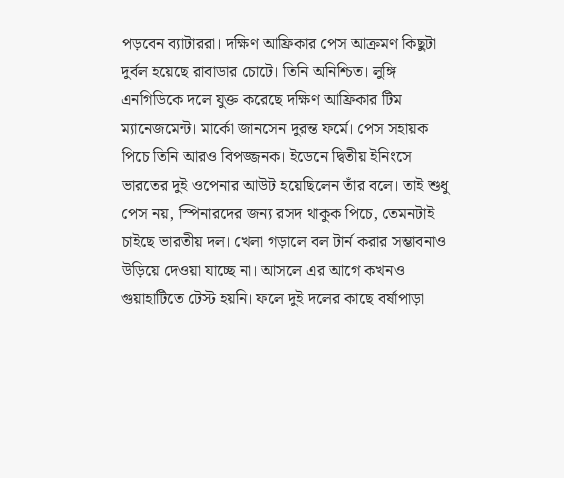পড়বেন ব্যাটাররা। দক্ষিণ আফ্রিকার পেস আক্রমণ কিছুটা দুর্বল হয়েছে রাবাডার চোটে। তিনি অনিশ্চিত। লুঙ্গি এনগিডিকে দলে যুক্ত করেছে দক্ষিণ আফ্রিকার টিম ম্যানেজমেন্ট। মার্কো জানসেন দুরন্ত ফর্মে। পেস সহায়ক পিচে তিনি আরও বিপজ্জনক। ইডেনে দ্বিতীয় ইনিংসে ভারতের দুই ওপেনার আউট হয়েছিলেন তাঁর বলে। তাই শুধু পেস নয়, স্পিনারদের জন্য রসদ থাকুক পিচে, তেমনটাই চাইছে ভারতীয় দল। খেলা গড়ালে বল টার্ন করার সম্ভাবনাও উড়িয়ে দেওয়া যাচ্ছে না। আসলে এর আগে কখনও গুয়াহাটিতে টেস্ট হয়নি। ফলে দুই দলের কাছে বর্ষাপাড়া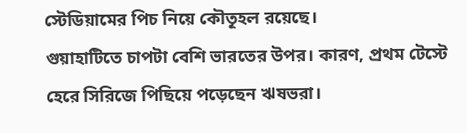স্টেডিয়ামের পিচ নিয়ে কৌতূহল রয়েছে।
গুয়াহাটিতে চাপটা বেশি ভারতের উপর। কারণ, প্রথম টেস্টে হেরে সিরিজে পিছিয়ে পড়েছেন ঋষভরা।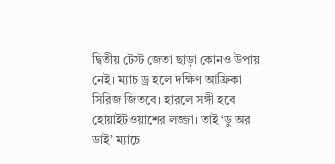দ্বিতীয় টেস্ট জেতা ছাড়া কোনও উপায় নেই। ম্যাচ ড্র হলে দক্ষিণ আফ্রিকা সিরিজ জিতবে। হারলে সঙ্গী হবে হোয়াইটওয়াশের লজ্জা। তাই ‘ডু অর ডাই’ ম্যাচে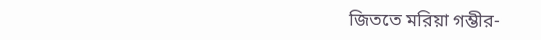জিততে মরিয়া গম্ভীর-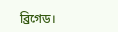ব্রিগেড।